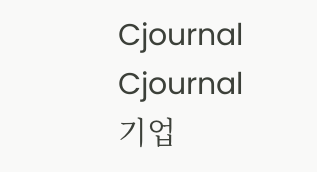Cjournal
Cjournal
기업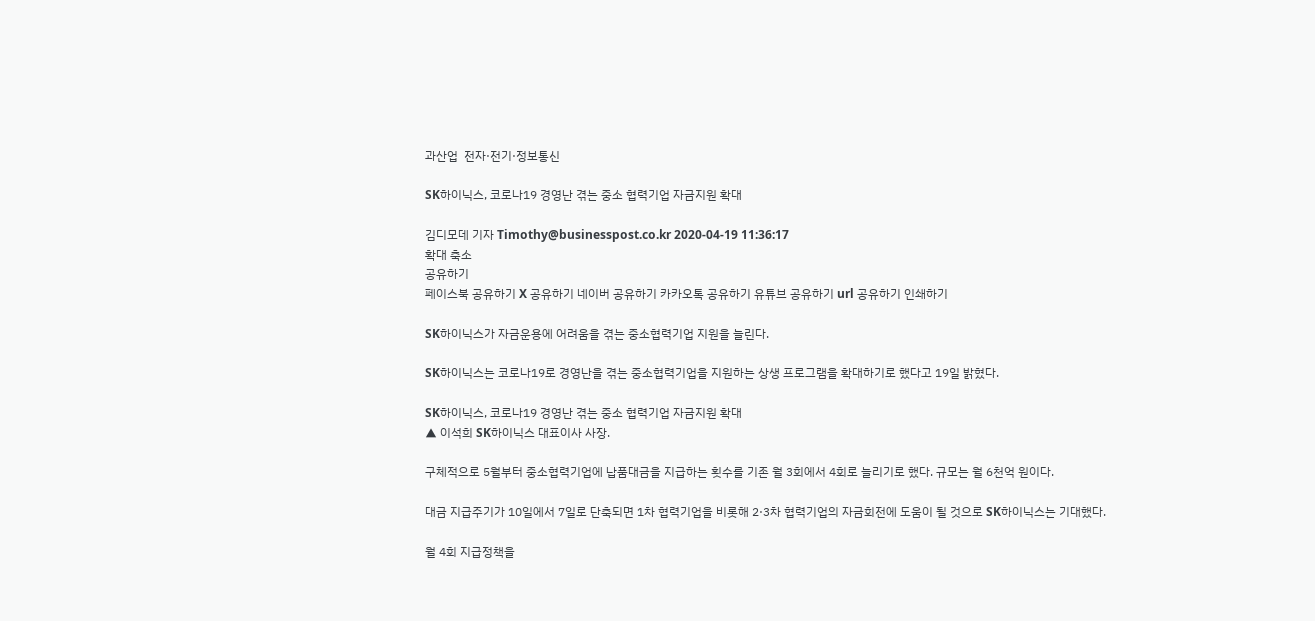과산업  전자·전기·정보통신

SK하이닉스, 코로나19 경영난 겪는 중소 협력기업 자금지원 확대

김디모데 기자 Timothy@businesspost.co.kr 2020-04-19 11:36:17
확대 축소
공유하기
페이스북 공유하기 X 공유하기 네이버 공유하기 카카오톡 공유하기 유튜브 공유하기 url 공유하기 인쇄하기

SK하이닉스가 자금운용에 어려움을 겪는 중소협력기업 지원을 늘린다.

SK하이닉스는 코로나19로 경영난을 겪는 중소협력기업을 지원하는 상생 프로그램을 확대하기로 했다고 19일 밝혔다.

SK하이닉스, 코로나19 경영난 겪는 중소 협력기업 자금지원 확대
▲ 이석희 SK하이닉스 대표이사 사장.

구체적으로 5월부터 중소협력기업에 납품대금을 지급하는 횟수를 기존 월 3회에서 4회로 늘리기로 했다. 규모는 월 6천억 원이다.

대금 지급주기가 10일에서 7일로 단축되면 1차 협력기업을 비롯해 2·3차 협력기업의 자금회전에 도움이 될 것으로 SK하이닉스는 기대했다.

월 4회 지급정책을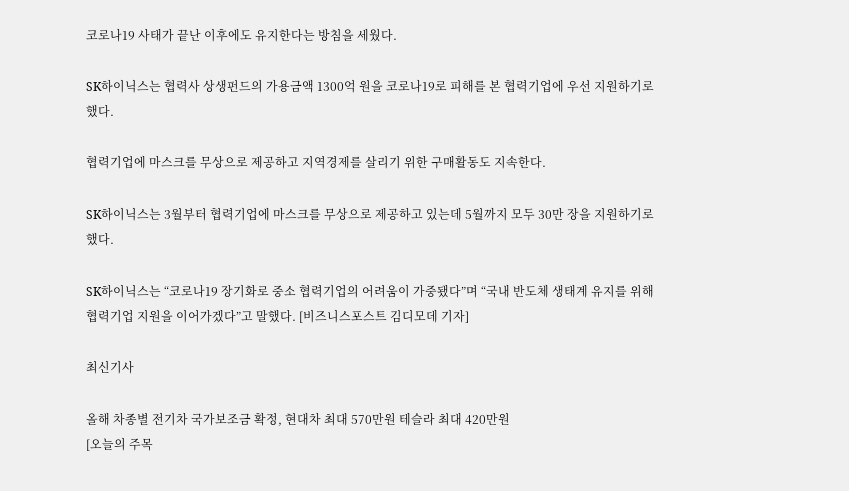코로나19 사태가 끝난 이후에도 유지한다는 방침을 세웠다.

SK하이닉스는 협력사 상생펀드의 가용금액 1300억 원을 코로나19로 피해를 본 협력기업에 우선 지원하기로 했다.

협력기업에 마스크를 무상으로 제공하고 지역경제를 살리기 위한 구매활동도 지속한다.

SK하이닉스는 3월부터 협력기업에 마스크를 무상으로 제공하고 있는데 5월까지 모두 30만 장을 지원하기로 했다.

SK하이닉스는 “코로나19 장기화로 중소 협력기업의 어려움이 가중됐다”며 “국내 반도체 생태계 유지를 위해 협력기업 지원을 이어가겠다”고 말했다. [비즈니스포스트 김디모데 기자]

최신기사

올해 차종별 전기차 국가보조금 확정, 현대차 최대 570만원 테슬라 최대 420만원
[오늘의 주목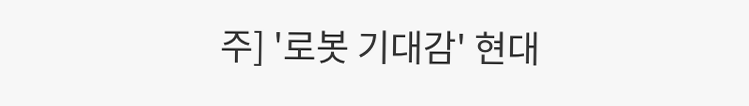주] '로봇 기대감' 현대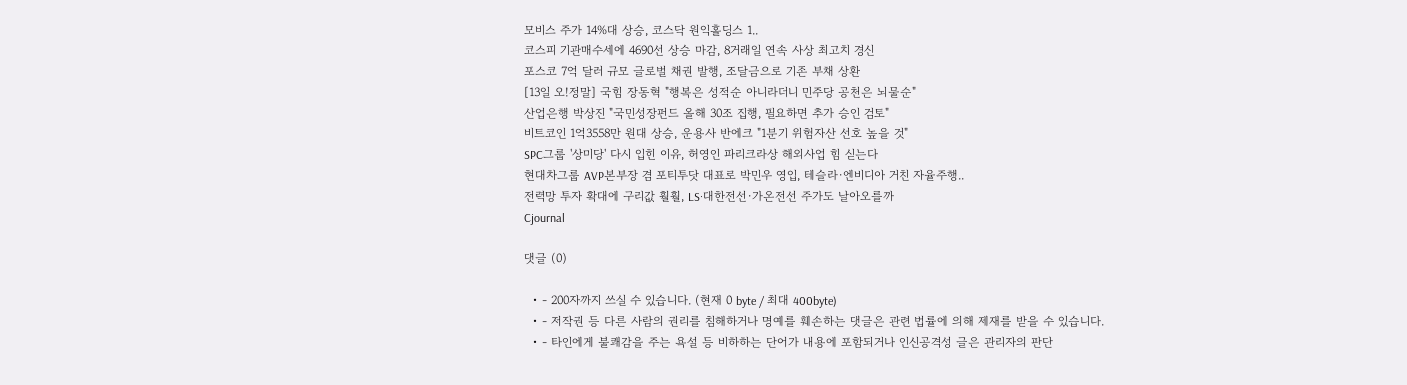모비스 주가 14%대 상승, 코스닥 원익홀딩스 1..
코스피 기관매수세에 4690선 상승 마감, 8거래일 연속 사상 최고치 경신
포스코 7억 달러 규모 글로벌 채권 발행, 조달금으로 기존 부채 상환
[13일 오!정말] 국힘 장동혁 "행복은 성적순 아니라더니 민주당 공천은 뇌물순"
산업은행 박상진 "국민성장펀드 올해 30조 집행, 필요하면 추가 승인 검토"
비트코인 1억3558만 원대 상승, 운용사 반에크 "1분기 위험자산 선호 높을 것"
SPC그룹 '상미당' 다시 입힌 이유, 허영인 파리크라상 해외사업 힘 싣는다
현대차그룹 AVP본부장 겸 포티투닷 대표로 박민우 영입, 테슬라·엔비디아 거친 자율주행..
전력망 투자 확대에 구리값 훨훨, LS·대한전선·가온전선 주가도 날아오를까
Cjournal

댓글 (0)

  • - 200자까지 쓰실 수 있습니다. (현재 0 byte / 최대 400byte)
  • - 저작권 등 다른 사람의 권리를 침해하거나 명예를 훼손하는 댓글은 관련 법률에 의해 제재를 받을 수 있습니다.
  • - 타인에게 불쾌감을 주는 욕설 등 비하하는 단어가 내용에 포함되거나 인신공격성 글은 관리자의 판단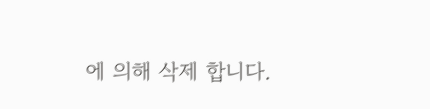에 의해 삭제 합니다.